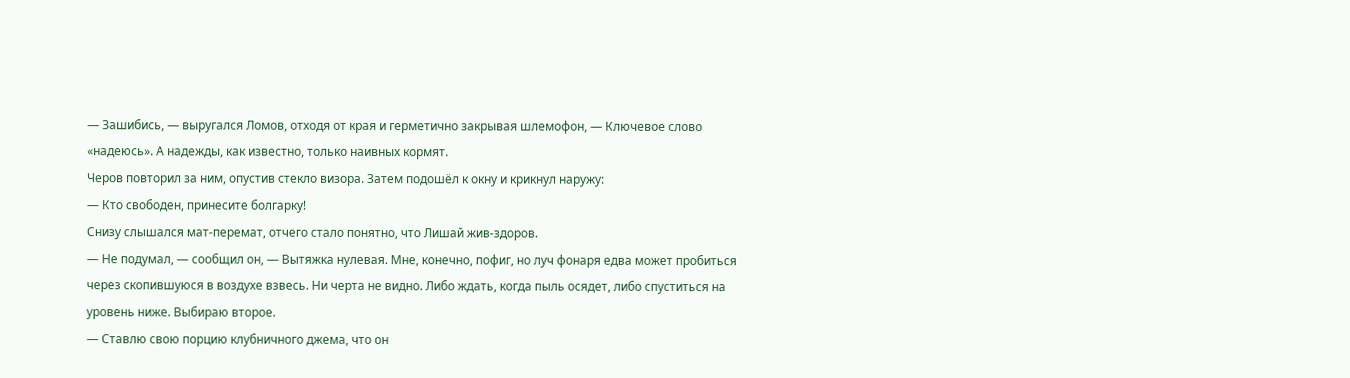— Зашибись, — выругался Ломов, отходя от края и герметично закрывая шлемофон, — Ключевое слово «надеюсь». А надежды, как известно, только наивных кормят.
Черов повторил за ним, опустив стекло визора. Затем подошёл к окну и крикнул наружу:
— Кто свободен, принесите болгарку!
Снизу слышался мат-перемат, отчего стало понятно, что Лишай жив-здоров.
— Не подумал, — сообщил он, — Вытяжка нулевая. Мне, конечно, пофиг, но луч фонаря едва может пробиться через скопившуюся в воздухе взвесь. Ни черта не видно. Либо ждать, когда пыль осядет, либо спуститься на уровень ниже. Выбираю второе.
— Ставлю свою порцию клубничного джема, что он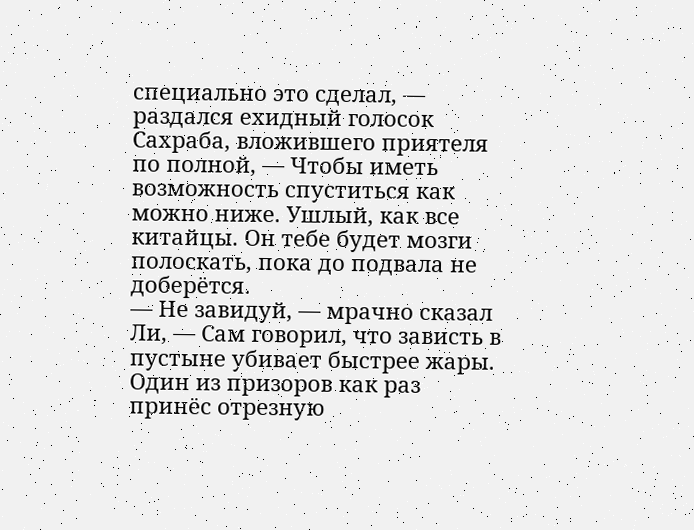специально это сделал, — раздался ехидный голосок Сахраба, вложившего приятеля по полной, — Чтобы иметь возможность спуститься как можно ниже. Ушлый, как все китайцы. Он тебе будет мозги полоскать, пока до подвала не доберётся.
— Не завидуй, — мрачно сказал Ли, — Сам говорил, что зависть в пустыне убивает быстрее жары.
Один из призоров как раз принёс отрезную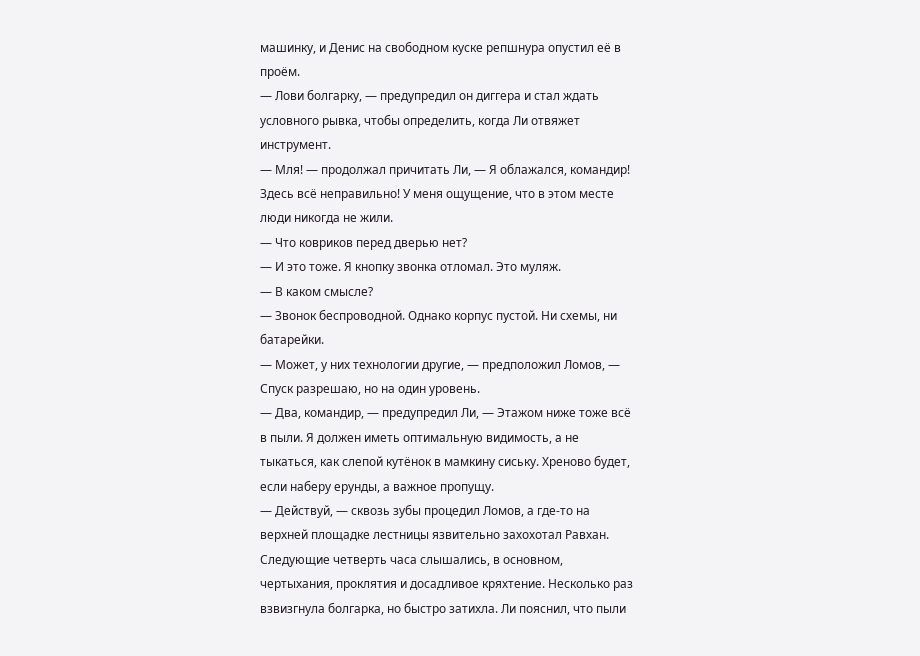машинку, и Денис на свободном куске репшнура опустил её в проём.
— Лови болгарку, — предупредил он диггера и стал ждать условного рывка, чтобы определить, когда Ли отвяжет инструмент.
— Мля! — продолжал причитать Ли, — Я облажался, командир! Здесь всё неправильно! У меня ощущение, что в этом месте люди никогда не жили.
— Что ковриков перед дверью нет?
— И это тоже. Я кнопку звонка отломал. Это муляж.
— В каком смысле?
— Звонок беспроводной. Однако корпус пустой. Ни схемы, ни батарейки.
— Может, у них технологии другие, — предположил Ломов, — Спуск разрешаю, но на один уровень.
— Два, командир, — предупредил Ли, — Этажом ниже тоже всё в пыли. Я должен иметь оптимальную видимость, а не тыкаться, как слепой кутёнок в мамкину сиську. Хреново будет, если наберу ерунды, а важное пропущу.
— Действуй, — сквозь зубы процедил Ломов, а где-то на верхней площадке лестницы язвительно захохотал Равхан.
Следующие четверть часа слышались, в основном, чертыхания, проклятия и досадливое кряхтение. Несколько раз взвизгнула болгарка, но быстро затихла. Ли пояснил, что пыли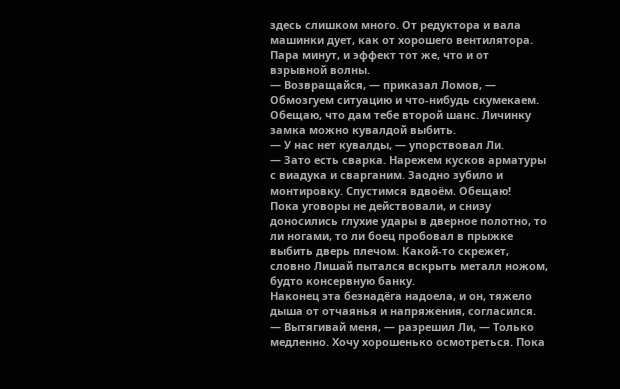здесь слишком много. От редуктора и вала машинки дует, как от хорошего вентилятора. Пара минут, и эффект тот же, что и от взрывной волны.
— Возвращайся, — приказал Ломов, — Обмозгуем ситуацию и что-нибудь скумекаем. Обещаю, что дам тебе второй шанс. Личинку замка можно кувалдой выбить.
— У нас нет кувалды, — упорствовал Ли.
— Зато есть сварка. Нарежем кусков арматуры с виадука и сварганим. Заодно зубило и монтировку. Спустимся вдвоём. Обещаю!
Пока уговоры не действовали, и снизу доносились глухие удары в дверное полотно, то ли ногами, то ли боец пробовал в прыжке выбить дверь плечом. Какой-то скрежет, словно Лишай пытался вскрыть металл ножом, будто консервную банку.
Наконец эта безнадёга надоела, и он, тяжело дыша от отчаянья и напряжения, согласился.
— Вытягивай меня, — разрешил Ли, — Только медленно. Хочу хорошенько осмотреться. Пока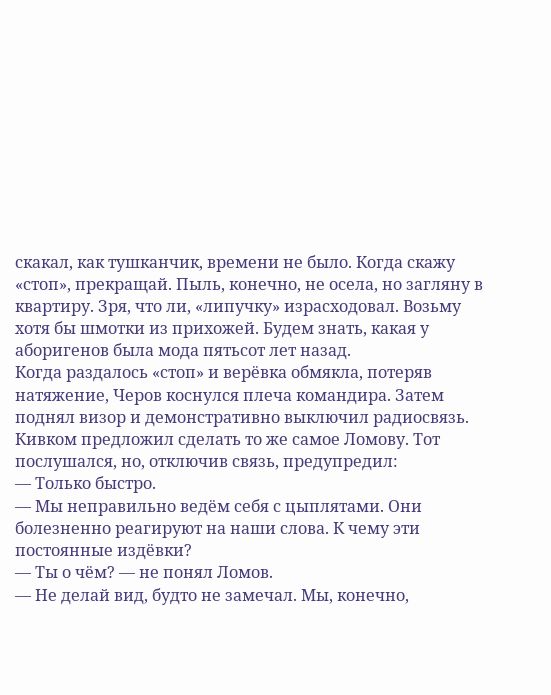скакал, как тушканчик, времени не было. Когда скажу «стоп», прекращай. Пыль, конечно, не осела, но загляну в квартиру. Зря, что ли, «липучку» израсходовал. Возьму хотя бы шмотки из прихожей. Будем знать, какая у аборигенов была мода пятьсот лет назад.
Когда раздалось «стоп» и верёвка обмякла, потеряв натяжение, Черов коснулся плеча командира. Затем поднял визор и демонстративно выключил радиосвязь. Кивком предложил сделать то же самое Ломову. Тот послушался, но, отключив связь, предупредил:
— Только быстро.
— Мы неправильно ведём себя с цыплятами. Они болезненно реагируют на наши слова. К чему эти постоянные издёвки?
— Ты о чём? — не понял Ломов.
— Не делай вид, будто не замечал. Мы, конечно,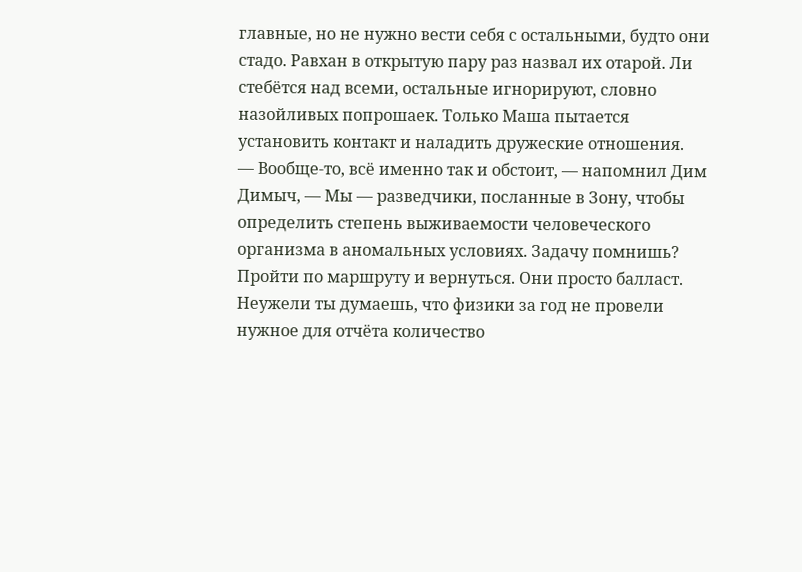главные, но не нужно вести себя с остальными, будто они стадо. Равхан в открытую пару раз назвал их отарой. Ли стебётся над всеми, остальные игнорируют, словно назойливых попрошаек. Только Маша пытается установить контакт и наладить дружеские отношения.
— Вообще-то, всё именно так и обстоит, — напомнил Дим Димыч, — Мы — разведчики, посланные в Зону, чтобы определить степень выживаемости человеческого организма в аномальных условиях. Задачу помнишь? Пройти по маршруту и вернуться. Они просто балласт. Неужели ты думаешь, что физики за год не провели нужное для отчёта количество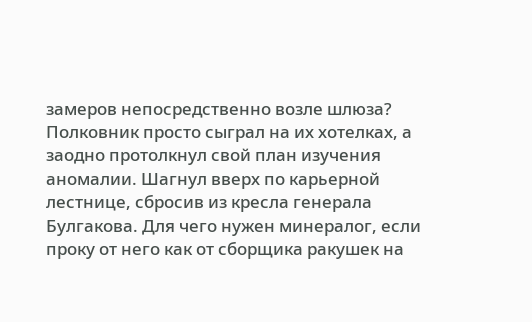замеров непосредственно возле шлюза? Полковник просто сыграл на их хотелках, а заодно протолкнул свой план изучения аномалии. Шагнул вверх по карьерной лестнице, сбросив из кресла генерала Булгакова. Для чего нужен минералог, если проку от него как от сборщика ракушек на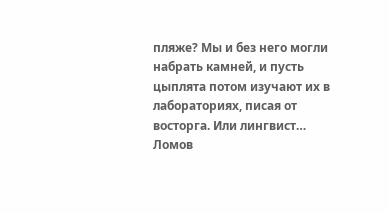пляже? Мы и без него могли набрать камней, и пусть цыплята потом изучают их в лабораториях, писая от восторга. Или лингвист…
Ломов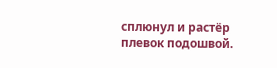сплюнул и растёр плевок подошвой.